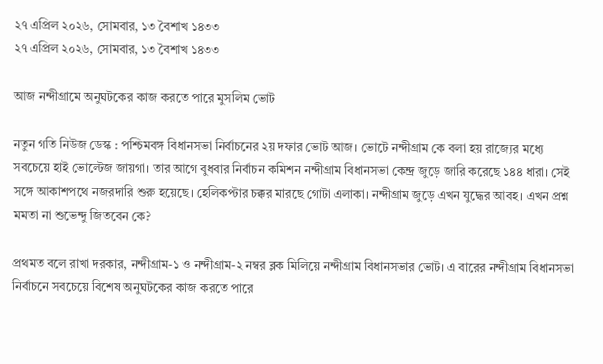২৭ এপ্রিল ২০২৬, সোমবার, ১৩ বৈশাখ ১৪৩৩
২৭ এপ্রিল ২০২৬, সোমবার, ১৩ বৈশাখ ১৪৩৩

আজ নন্দীগ্রামে অনুঘটকের কাজ করতে পারে মুসলিম ভোট

নতুন গতি নিউজ ডেস্ক : পশ্চিমবঙ্গ বিধানসভা নির্বাচনের ২য় দফার ভোট আজ। ভোটে নন্দীগ্রাম কে বলা হয় রাজ্যের মধ্যে সবচেয়ে হাই ভোল্টেজ জায়গা। তার আগে বুধবার নির্বাচন কমিশন নন্দীগ্রাম বিধানসভা কেন্দ্র জুড়ে জারি করেছে ১৪৪ ধারা। সেই সঙ্গে আকাশপথে নজরদারি শুরু হয়েছে। হেলিকপ্টার চক্কর মারছে গোটা এলাকা। নন্দীগ্রাম জুড়ে এখন যুদ্ধের আবহ। এখন প্রশ্ন মমতা না শুভেন্দু জিতবেন কে?

প্রথমত বলে রাখা দরকার, নন্দীগ্রাম-১ ও নন্দীগ্রাম-২ নম্বর ব্লক মিলিয়ে নন্দীগ্রাম বিধানসভার ভোট। এ বারের নন্দীগ্রাম বিধানসভা নির্বাচনে সবচেয়ে বিশেষ অনুঘটকের কাজ করতে পারে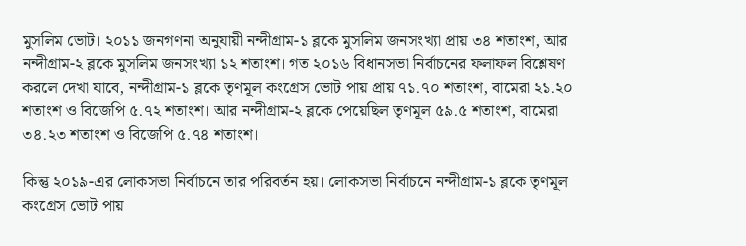মুসলিম ভোট। ২০১১ জনগণনা অনুযায়ী নন্দীগ্রাম-১ ব্লকে মুসলিম জনসংখ্যা প্রায় ৩৪ শতাংশ, আর নন্দীগ্রাম-২ ব্লকে মুসলিম জনসংখ্যা ১২ শতাংশ। গত ২০১৬ বিধানসভা নির্বাচনের ফলাফল বিশ্লেষণ করলে দেখা যাবে, নন্দীগ্রাম-১ ব্লকে তৃণমূল কংগ্রেস ভোট পায় প্রায় ৭১.৭০ শতাংশ, বামেরা ২১.২০ শতাংশ ও বিজেপি ৫.৭২ শতাংশ। আর নন্দীগ্রাম-২ ব্লকে পেয়েছিল তৃণমূল ৫৯.৫ শতাংশ, বামেরা ৩৪.২৩ শতাংশ ও বিজেপি ৫.৭৪ শতাংশ।

কিন্তু ২০১৯-এর লোকসভা নির্বাচনে তার পরিবর্তন হয়। লোকসভা নির্বাচনে নন্দীগ্রাম-১ ব্লকে তৃণমূল কংগ্রেস ভোট পায়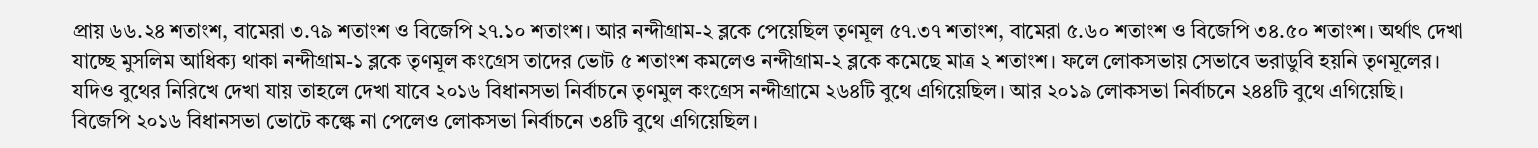প্রায় ৬৬.২৪ শতাংশ, বামেরা ৩.৭৯ শতাংশ ও বিজেপি ২৭.১০ শতাংশ। আর নন্দীগ্রাম-২ ব্লকে পেয়েছিল তৃণমূল ৫৭.৩৭ শতাংশ, বামেরা ৫.৬০ শতাংশ ও বিজেপি ৩৪.৫০ শতাংশ। অর্থাৎ দেখা যাচ্ছে মুসলিম আধিক্য থাকা নন্দীগ্রাম-১ ব্লকে তৃণমূল কংগ্রেস তাদের ভোট ৫ শতাংশ কমলেও নন্দীগ্রাম-২ ব্লকে কমেছে মাত্র ২ শতাংশ। ফলে লোকসভায় সেভাবে ভরাডুবি হয়নি তৃণমূলের। যদিও বুথের নিরিখে দেখা যায় তাহলে দেখা যাবে ২০১৬ বিধানসভা নির্বাচনে তৃণমুল কংগ্রেস নন্দীগ্রামে ২৬৪টি বুথে এগিয়েছিল। আর ২০১৯ লোকসভা নির্বাচনে ২৪৪টি বুথে এগিয়েছি। বিজেপি ২০১৬ বিধানসভা ভোটে কল্কে না পেলেও লোকসভা নির্বাচনে ৩৪টি বুথে এগিয়েছিল।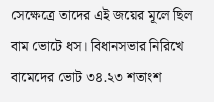সেক্ষেত্রে তাদের এই জয়ের মূলে ছিল বাম ভোটে ধস। বিধানসভার নিরিখে বামেদের ভোট ৩৪.২৩ শতাংশ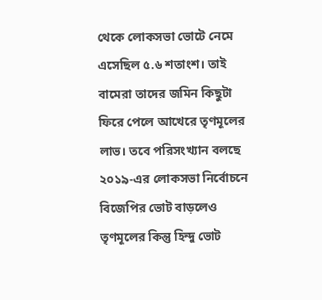থেকে লোকসভা ভোটে নেমে এসেছিল ৫.৬ শতাংশ। তাই বামেরা তাদের জমিন কিছুটা ফিরে পেলে আখেরে তৃণমূলের লাভ। তবে পরিসংখ্যান বলছে ২০১৯-এর লোকসভা নির্বোচনে বিজেপির ভোট বাড়লেও তৃণমূলের কিন্তু হিন্দু ভোট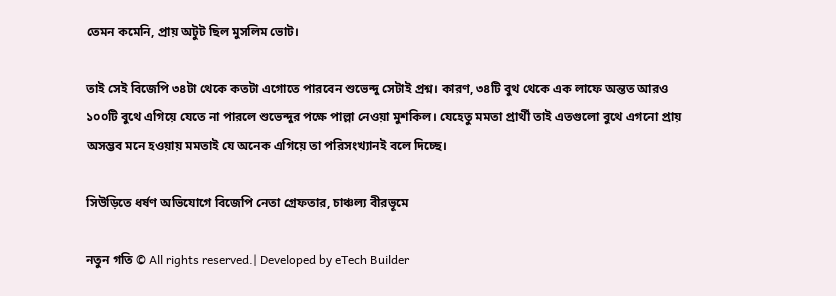তেমন কমেনি, প্রায় অটুট ছিল মুসলিম ভোট।

তাই সেই বিজেপি ৩৪টা থেকে কতটা এগোতে পারবেন শুভেন্দু সেটাই প্রশ্ন। কারণ, ৩৪টি বুথ থেকে এক লাফে অন্তত আরও ১০০টি বুথে এগিয়ে যেতে না পারলে শুভেন্দুর পক্ষে পাল্লা নেওয়া মুশকিল। যেহেতু মমতা প্রার্থী তাই এতগুলো বুথে এগনো প্রায় অসম্ভব মনে হওয়ায় মমতাই যে অনেক এগিয়ে তা পরিসংখ্যানই বলে দিচ্ছে।

সিউড়িতে ধর্ষণ অভিযোগে বিজেপি নেতা গ্রেফতার, চাঞ্চল্য বীরভূমে

নতুন গতি © All rights reserved.| Developed by eTech Builder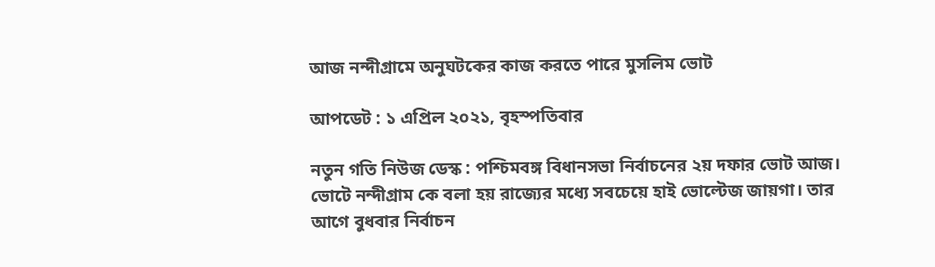আজ নন্দীগ্রামে অনুঘটকের কাজ করতে পারে মুসলিম ভোট

আপডেট : ১ এপ্রিল ২০২১, বৃহস্পতিবার

নতুন গতি নিউজ ডেস্ক : পশ্চিমবঙ্গ বিধানসভা নির্বাচনের ২য় দফার ভোট আজ। ভোটে নন্দীগ্রাম কে বলা হয় রাজ্যের মধ্যে সবচেয়ে হাই ভোল্টেজ জায়গা। তার আগে বুধবার নির্বাচন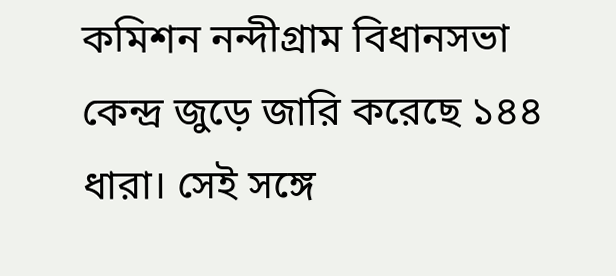কমিশন নন্দীগ্রাম বিধানসভা কেন্দ্র জুড়ে জারি করেছে ১৪৪ ধারা। সেই সঙ্গে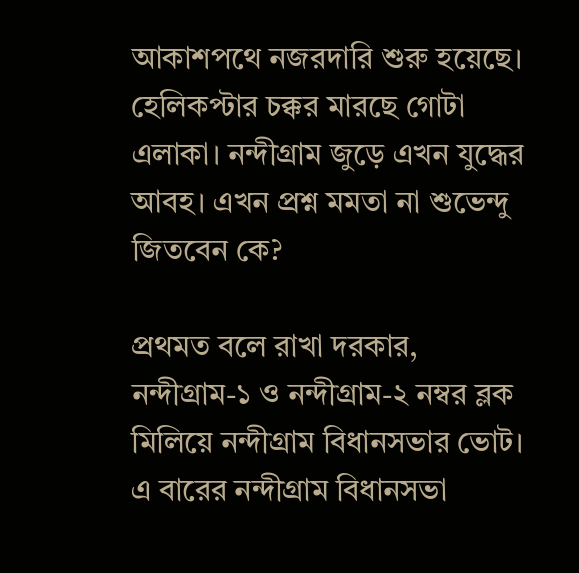আকাশপথে নজরদারি শুরু হয়েছে। হেলিকপ্টার চক্কর মারছে গোটা এলাকা। নন্দীগ্রাম জুড়ে এখন যুদ্ধের আবহ। এখন প্রশ্ন মমতা না শুভেন্দু জিতবেন কে?

প্রথমত বলে রাখা দরকার, নন্দীগ্রাম-১ ও নন্দীগ্রাম-২ নম্বর ব্লক মিলিয়ে নন্দীগ্রাম বিধানসভার ভোট। এ বারের নন্দীগ্রাম বিধানসভা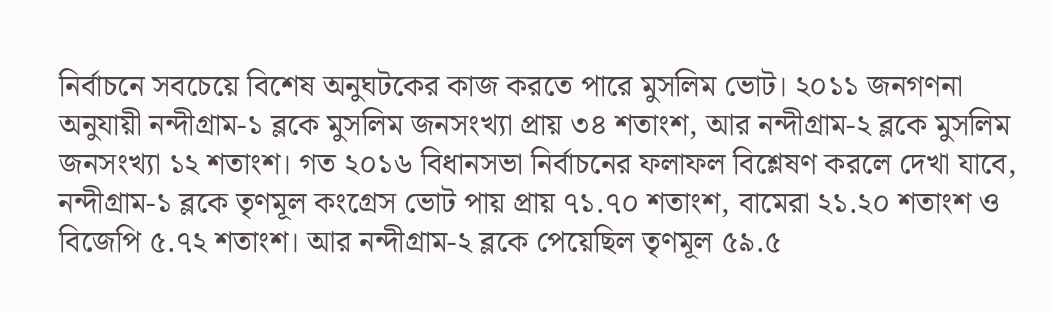নির্বাচনে সবচেয়ে বিশেষ অনুঘটকের কাজ করতে পারে মুসলিম ভোট। ২০১১ জনগণনা অনুযায়ী নন্দীগ্রাম-১ ব্লকে মুসলিম জনসংখ্যা প্রায় ৩৪ শতাংশ, আর নন্দীগ্রাম-২ ব্লকে মুসলিম জনসংখ্যা ১২ শতাংশ। গত ২০১৬ বিধানসভা নির্বাচনের ফলাফল বিশ্লেষণ করলে দেখা যাবে, নন্দীগ্রাম-১ ব্লকে তৃণমূল কংগ্রেস ভোট পায় প্রায় ৭১.৭০ শতাংশ, বামেরা ২১.২০ শতাংশ ও বিজেপি ৫.৭২ শতাংশ। আর নন্দীগ্রাম-২ ব্লকে পেয়েছিল তৃণমূল ৫৯.৫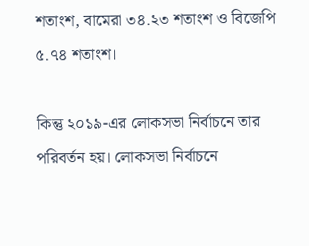শতাংশ, বামেরা ৩৪.২৩ শতাংশ ও বিজেপি ৫.৭৪ শতাংশ।

কিন্তু ২০১৯-এর লোকসভা নির্বাচনে তার পরিবর্তন হয়। লোকসভা নির্বাচনে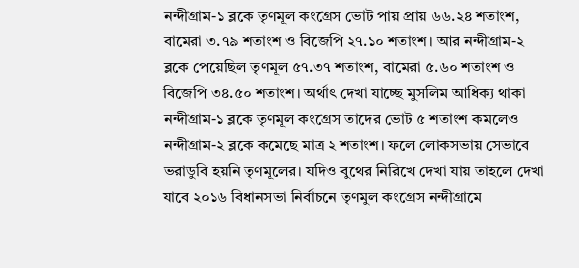নন্দীগ্রাম-১ ব্লকে তৃণমূল কংগ্রেস ভোট পায় প্রায় ৬৬.২৪ শতাংশ, বামেরা ৩.৭৯ শতাংশ ও বিজেপি ২৭.১০ শতাংশ। আর নন্দীগ্রাম-২ ব্লকে পেয়েছিল তৃণমূল ৫৭.৩৭ শতাংশ, বামেরা ৫.৬০ শতাংশ ও বিজেপি ৩৪.৫০ শতাংশ। অর্থাৎ দেখা যাচ্ছে মুসলিম আধিক্য থাকা নন্দীগ্রাম-১ ব্লকে তৃণমূল কংগ্রেস তাদের ভোট ৫ শতাংশ কমলেও নন্দীগ্রাম-২ ব্লকে কমেছে মাত্র ২ শতাংশ। ফলে লোকসভায় সেভাবে ভরাডুবি হয়নি তৃণমূলের। যদিও বুথের নিরিখে দেখা যায় তাহলে দেখা যাবে ২০১৬ বিধানসভা নির্বাচনে তৃণমুল কংগ্রেস নন্দীগ্রামে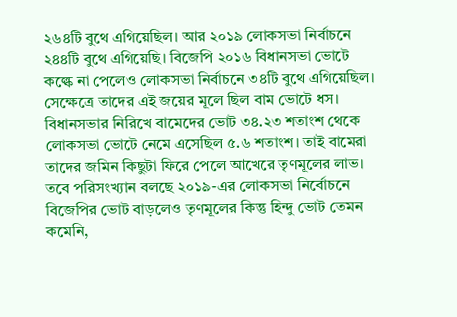২৬৪টি বুথে এগিয়েছিল। আর ২০১৯ লোকসভা নির্বাচনে ২৪৪টি বুথে এগিয়েছি। বিজেপি ২০১৬ বিধানসভা ভোটে কল্কে না পেলেও লোকসভা নির্বাচনে ৩৪টি বুথে এগিয়েছিল। সেক্ষেত্রে তাদের এই জয়ের মূলে ছিল বাম ভোটে ধস। বিধানসভার নিরিখে বামেদের ভোট ৩৪.২৩ শতাংশ থেকে লোকসভা ভোটে নেমে এসেছিল ৫.৬ শতাংশ। তাই বামেরা তাদের জমিন কিছুটা ফিরে পেলে আখেরে তৃণমূলের লাভ। তবে পরিসংখ্যান বলছে ২০১৯-এর লোকসভা নির্বোচনে বিজেপির ভোট বাড়লেও তৃণমূলের কিন্তু হিন্দু ভোট তেমন কমেনি,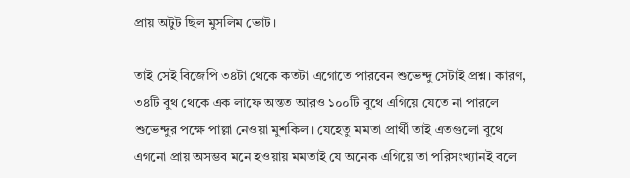প্রায় অটুট ছিল মুসলিম ভোট।

তাই সেই বিজেপি ৩৪টা থেকে কতটা এগোতে পারবেন শুভেন্দু সেটাই প্রশ্ন। কারণ, ৩৪টি বুথ থেকে এক লাফে অন্তত আরও ১০০টি বুথে এগিয়ে যেতে না পারলে শুভেন্দুর পক্ষে পাল্লা নেওয়া মুশকিল। যেহেতু মমতা প্রার্থী তাই এতগুলো বুথে এগনো প্রায় অসম্ভব মনে হওয়ায় মমতাই যে অনেক এগিয়ে তা পরিসংখ্যানই বলে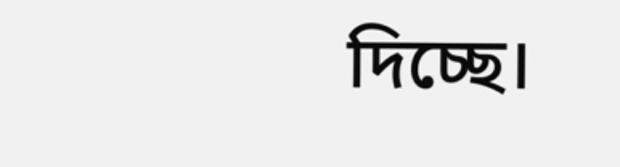দিচ্ছে।